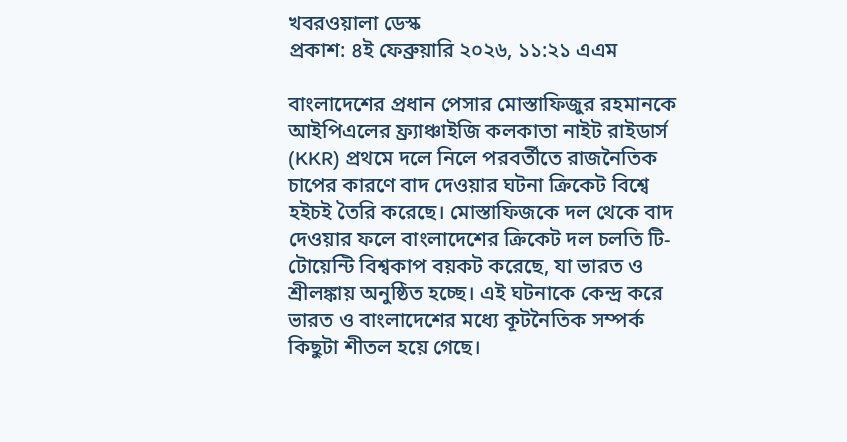খবরওয়ালা ডেস্ক
প্রকাশ: ৪ই ফেব্রুয়ারি ২০২৬, ১১:২১ এএম

বাংলাদেশের প্রধান পেসার মোস্তাফিজুর রহমানকে আইপিএলের ফ্র্যাঞ্চাইজি কলকাতা নাইট রাইডার্স (KKR) প্রথমে দলে নিলে পরবর্তীতে রাজনৈতিক চাপের কারণে বাদ দেওয়ার ঘটনা ক্রিকেট বিশ্বে হইচই তৈরি করেছে। মোস্তাফিজকে দল থেকে বাদ দেওয়ার ফলে বাংলাদেশের ক্রিকেট দল চলতি টি-টোয়েন্টি বিশ্বকাপ বয়কট করেছে, যা ভারত ও শ্রীলঙ্কায় অনুষ্ঠিত হচ্ছে। এই ঘটনাকে কেন্দ্র করে ভারত ও বাংলাদেশের মধ্যে কূটনৈতিক সম্পর্ক কিছুটা শীতল হয়ে গেছে।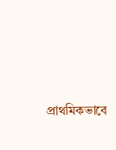প্রাথমিকভাবে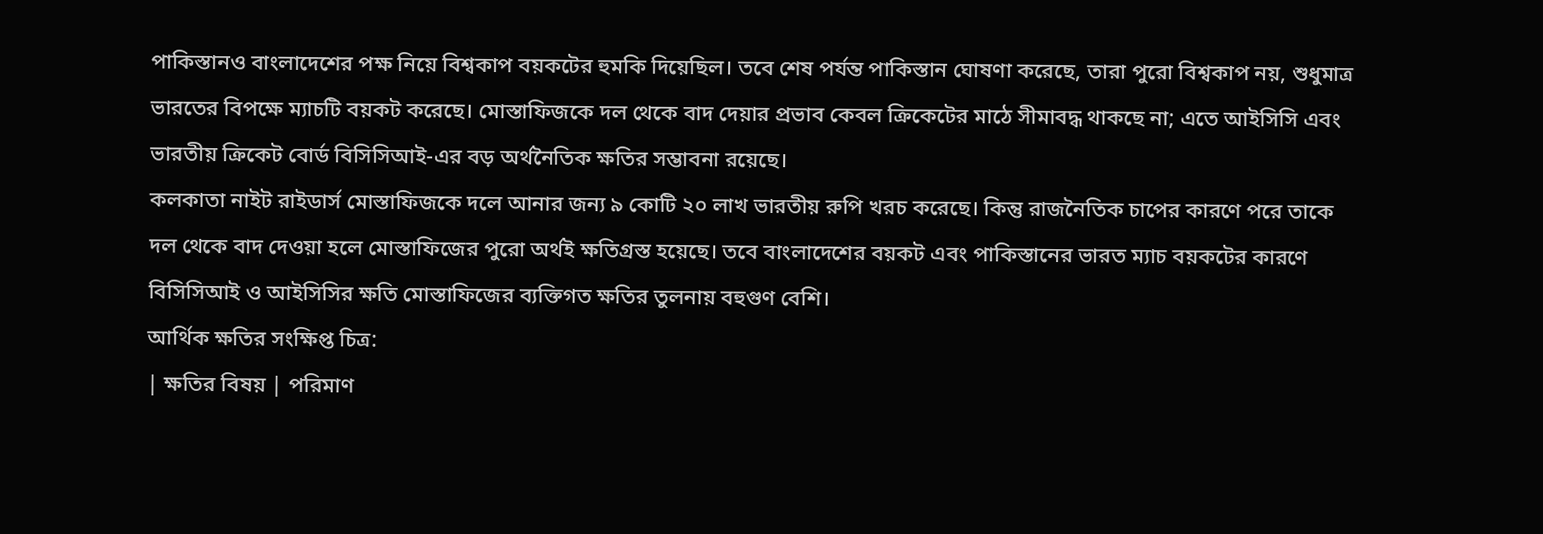পাকিস্তানও বাংলাদেশের পক্ষ নিয়ে বিশ্বকাপ বয়কটের হুমকি দিয়েছিল। তবে শেষ পর্যন্ত পাকিস্তান ঘোষণা করেছে, তারা পুরো বিশ্বকাপ নয়, শুধুমাত্র ভারতের বিপক্ষে ম্যাচটি বয়কট করেছে। মোস্তাফিজকে দল থেকে বাদ দেয়ার প্রভাব কেবল ক্রিকেটের মাঠে সীমাবদ্ধ থাকছে না; এতে আইসিসি এবং ভারতীয় ক্রিকেট বোর্ড বিসিসিআই-এর বড় অর্থনৈতিক ক্ষতির সম্ভাবনা রয়েছে।
কলকাতা নাইট রাইডার্স মোস্তাফিজকে দলে আনার জন্য ৯ কোটি ২০ লাখ ভারতীয় রুপি খরচ করেছে। কিন্তু রাজনৈতিক চাপের কারণে পরে তাকে দল থেকে বাদ দেওয়া হলে মোস্তাফিজের পুরো অর্থই ক্ষতিগ্রস্ত হয়েছে। তবে বাংলাদেশের বয়কট এবং পাকিস্তানের ভারত ম্যাচ বয়কটের কারণে বিসিসিআই ও আইসিসির ক্ষতি মোস্তাফিজের ব্যক্তিগত ক্ষতির তুলনায় বহুগুণ বেশি।
আর্থিক ক্ষতির সংক্ষিপ্ত চিত্র:
| ক্ষতির বিষয় | পরিমাণ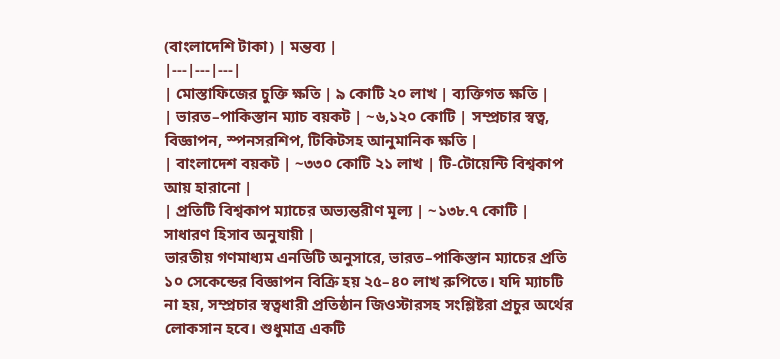(বাংলাদেশি টাকা) | মন্তব্য |
|---|---|---|
| মোস্তাফিজের চুক্তি ক্ষতি | ৯ কোটি ২০ লাখ | ব্যক্তিগত ক্ষতি |
| ভারত–পাকিস্তান ম্যাচ বয়কট | ~৬,১২০ কোটি | সম্প্রচার স্বত্ব, বিজ্ঞাপন, স্পনসরশিপ, টিকিটসহ আনুমানিক ক্ষতি |
| বাংলাদেশ বয়কট | ~৩৩০ কোটি ২১ লাখ | টি-টোয়েন্টি বিশ্বকাপ আয় হারানো |
| প্রতিটি বিশ্বকাপ ম্যাচের অভ্যন্তরীণ মূল্য | ~১৩৮.৭ কোটি | সাধারণ হিসাব অনুযায়ী |
ভারতীয় গণমাধ্যম এনডিটি অনুসারে, ভারত–পাকিস্তান ম্যাচের প্রতি ১০ সেকেন্ডের বিজ্ঞাপন বিক্রি হয় ২৫–৪০ লাখ রুপিতে। যদি ম্যাচটি না হয়, সম্প্রচার স্বত্বধারী প্রতিষ্ঠান জিওস্টারসহ সংশ্লিষ্টরা প্রচুর অর্থের লোকসান হবে। শুধুমাত্র একটি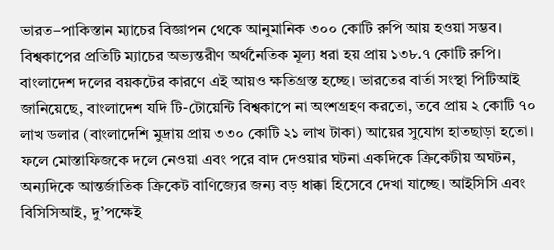ভারত–পাকিস্তান ম্যাচের বিজ্ঞাপন থেকে আনুমানিক ৩০০ কোটি রুপি আয় হওয়া সম্ভব।
বিশ্বকাপের প্রতিটি ম্যাচের অভ্যন্তরীণ অর্থনৈতিক মূল্য ধরা হয় প্রায় ১৩৮.৭ কোটি রুপি। বাংলাদেশ দলের বয়কটের কারণে এই আয়ও ক্ষতিগ্রস্ত হচ্ছে। ভারতের বার্তা সংস্থা পিটিআই জানিয়েছে, বাংলাদেশ যদি টি-টোয়েন্টি বিশ্বকাপে না অংশগ্রহণ করতো, তবে প্রায় ২ কোটি ৭০ লাখ ডলার (বাংলাদেশি মুদ্রায় প্রায় ৩৩০ কোটি ২১ লাখ টাকা) আয়ের সুযোগ হাতছাড়া হতো।
ফলে মোস্তাফিজকে দলে নেওয়া এবং পরে বাদ দেওয়ার ঘটনা একদিকে ক্রিকেটীয় অঘটন, অন্যদিকে আন্তর্জাতিক ক্রিকেট বাণিজ্যের জন্য বড় ধাক্কা হিসেবে দেখা যাচ্ছে। আইসিসি এবং বিসিসিআই, দু’পক্ষেই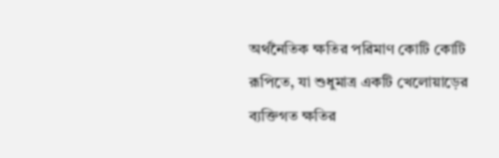অর্থনৈতিক ক্ষতির পরিমাণ কোটি কোটি রূপিতে, যা শুধুমাত্র একটি খেলোয়াড়ের ব্যক্তিগত ক্ষতির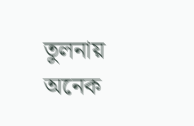তুলনায় অনেক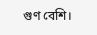গুণ বেশি।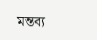মন্তব্য